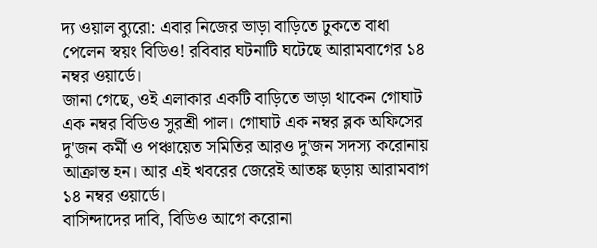দ্য ওয়াল ব্যুরো: এবার নিজের ভাড়া বাড়িতে ঢুকতে বাধা পেলেন স্বয়ং বিডিও! রবিবার ঘটনাটি ঘটেছে আরামবাগের ১৪ নম্বর ওয়ার্ডে।
জানা গেছে, ওই এলাকার একটি বাড়িতে ভাড়া থাকেন গোঘাট এক নম্বর বিডিও সুরশ্রী পাল। গোঘাট এক নম্বর ব্লক অফিসের দু'জন কর্মী ও পঞ্চায়েত সমিতির আরও দু'জন সদস্য করোনায় আক্রান্ত হন। আর এই খবরের জেরেই আতঙ্ক ছড়ায় আরামবাগ ১৪ নম্বর ওয়ার্ডে।
বাসিন্দাদের দাবি, বিডিও আগে করোনা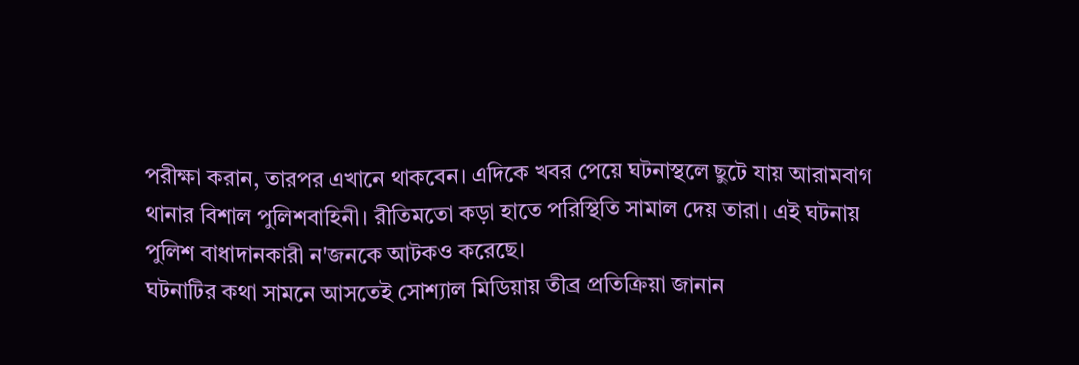পরীক্ষা করান, তারপর এখানে থাকবেন। এদিকে খবর পেয়ে ঘটনাস্থলে ছুটে যায় আরামবাগ থানার বিশাল পুলিশবাহিনী। রীতিমতো কড়া হাতে পরিস্থিতি সামাল দেয় তারা। এই ঘটনায় পুলিশ বাধাদানকারী ন'জনকে আটকও করেছে।
ঘটনাটির কথা সামনে আসতেই সোশ্যাল মিডিয়ায় তীব্র প্রতিক্রিয়া জানান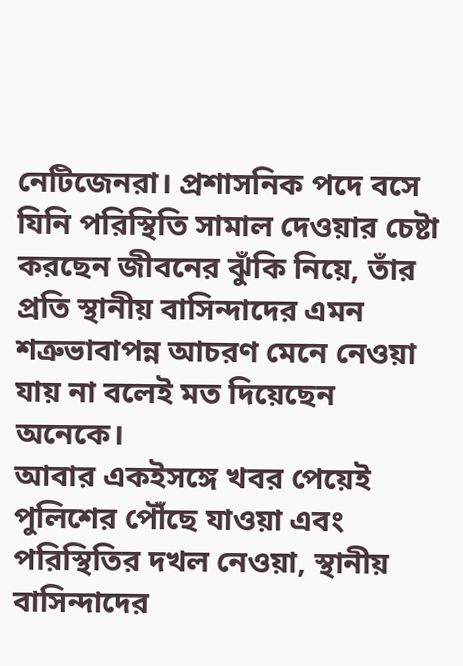নেটিজেনরা। প্রশাসনিক পদে বসে যিনি পরিস্থিতি সামাল দেওয়ার চেষ্টা করছেন জীবনের ঝুঁকি নিয়ে, তাঁর প্রতি স্থানীয় বাসিন্দাদের এমন শত্রুভাবাপন্ন আচরণ মেনে নেওয়া যায় না বলেই মত দিয়েছেন অনেকে।
আবার একইসঙ্গে খবর পেয়েই পুলিশের পৌঁছে যাওয়া এবং পরিস্থিতির দখল নেওয়া, স্থানীয় বাসিন্দাদের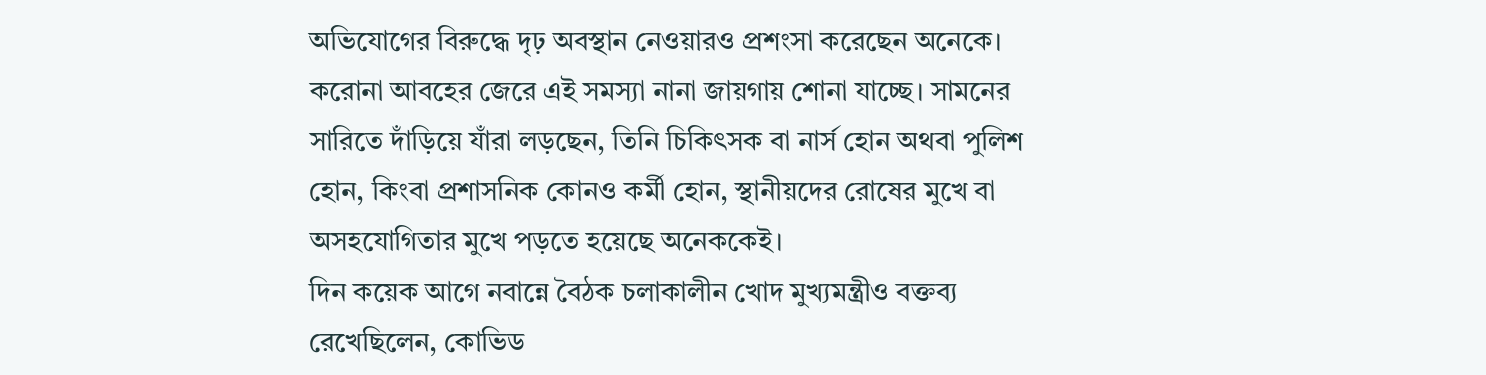অভিযোগের বিরুদ্ধে দৃঢ় অবস্থান নেওয়ারও প্রশংসা করেছেন অনেকে।
করোনা আবহের জেরে এই সমস্যা নানা জায়গায় শোনা যাচ্ছে। সামনের সারিতে দাঁড়িয়ে যাঁরা লড়ছেন, তিনি চিকিৎসক বা নার্স হোন অথবা পুলিশ হোন, কিংবা প্রশাসনিক কোনও কর্মী হোন, স্থানীয়দের রোষের মুখে বা অসহযোগিতার মুখে পড়তে হয়েছে অনেককেই।
দিন কয়েক আগে নবান্নে বৈঠক চলাকালীন খোদ মুখ্যমন্ত্রীও বক্তব্য রেখেছিলেন, কোভিড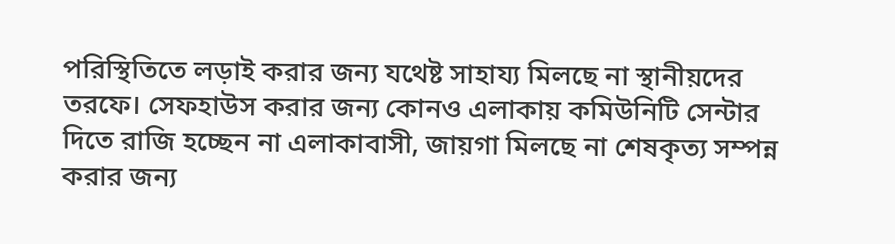পরিস্থিতিতে লড়াই করার জন্য যথেষ্ট সাহায্য মিলছে না স্থানীয়দের তরফে। সেফহাউস করার জন্য কোনও এলাকায় কমিউনিটি সেন্টার দিতে রাজি হচ্ছেন না এলাকাবাসী, জায়গা মিলছে না শেষকৃত্য সম্পন্ন করার জন্য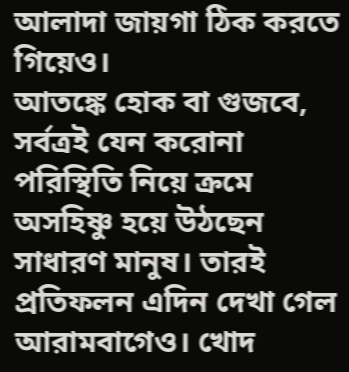আলাদা জায়গা ঠিক করতে গিয়েও।
আতঙ্কে হোক বা গুজবে, সর্বত্রই যেন করোনা পরিস্থিতি নিয়ে ক্রমে অসহিষ্ণু হয়ে উঠছেন সাধারণ মানুষ। তারই প্রতিফলন এদিন দেখা গেল আরামবাগেও। খোদ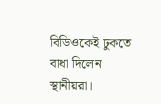বিডিওকেই ঢুকতে বাধা দিলেন স্থানীয়রা।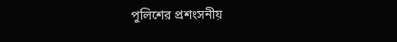পুলিশের প্রশংসনীয়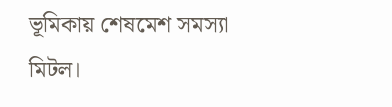ভূমিকায় শেষমেশ সমস্যা মিটল।